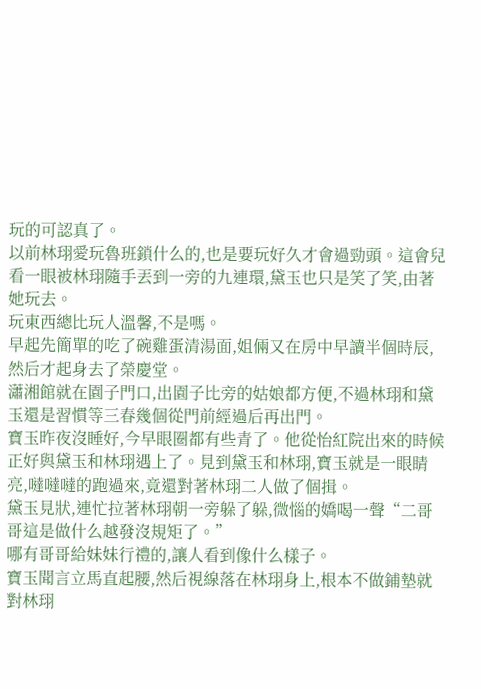玩的可認真了。
以前林珝愛玩魯班鎖什么的,也是要玩好久才會過勁頭。這會兒看一眼被林珝隨手丟到一旁的九連環,黛玉也只是笑了笑,由著她玩去。
玩東西總比玩人溫馨,不是嗎。
早起先簡單的吃了碗雞蛋清湯面,姐倆又在房中早讀半個時辰,然后才起身去了榮慶堂。
瀟湘館就在園子門口,出園子比旁的姑娘都方便,不過林珝和黛玉還是習慣等三春幾個從門前經過后再出門。
寶玉昨夜沒睡好,今早眼圈都有些青了。他從怡紅院出來的時候正好與黛玉和林珝遇上了。見到黛玉和林珝,寶玉就是一眼睛亮,噠噠噠的跑過來,竟還對著林珝二人做了個揖。
黛玉見狀,連忙拉著林珝朝一旁躲了躲,微惱的嬌喝一聲“二哥哥這是做什么越發沒規矩了。”
哪有哥哥給妹妹行禮的,讓人看到像什么樣子。
寶玉聞言立馬直起腰,然后視線落在林珝身上,根本不做鋪墊就對林珝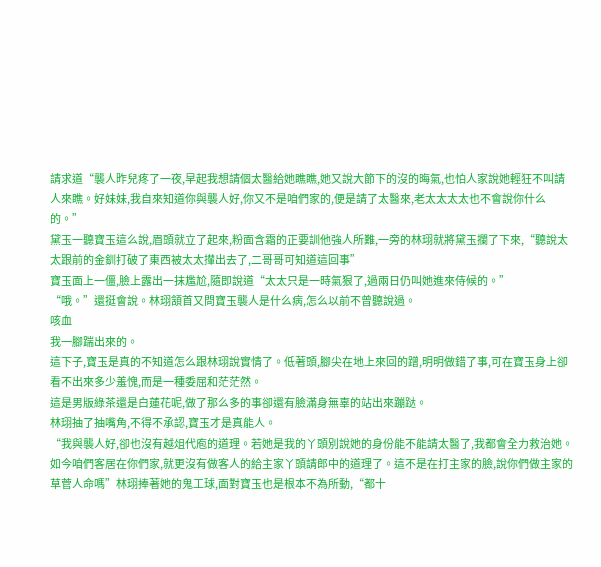請求道“襲人昨兒疼了一夜,早起我想請個太醫給她瞧瞧,她又說大節下的沒的晦氣,也怕人家說她輕狂不叫請人來瞧。好妹妹,我自來知道你與襲人好,你又不是咱們家的,便是請了太醫來,老太太太太也不會說你什么的。”
黛玉一聽寶玉這么說,眉頭就立了起來,粉面含霜的正要訓他強人所難,一旁的林珝就將黛玉攔了下來,“聽說太太跟前的金釧打破了東西被太太攆出去了,二哥哥可知道這回事”
寶玉面上一僵,臉上露出一抹尷尬,隨即說道“太太只是一時氣狠了,過兩日仍叫她進來侍候的。”
“哦。”還挺會說。林珝頷首又問寶玉襲人是什么病,怎么以前不曾聽說過。
咳血
我一腳踹出來的。
這下子,寶玉是真的不知道怎么跟林珝說實情了。低著頭,腳尖在地上來回的蹭,明明做錯了事,可在寶玉身上卻看不出來多少羞愧,而是一種委屈和茫茫然。
這是男版綠茶還是白蓮花呢,做了那么多的事卻還有臉滿身無辜的站出來蹦跶。
林珝抽了抽嘴角,不得不承認,寶玉才是真能人。
“我與襲人好,卻也沒有越俎代庖的道理。若她是我的丫頭別說她的身份能不能請太醫了,我都會全力救治她。如今咱們客居在你們家,就更沒有做客人的給主家丫頭請郎中的道理了。這不是在打主家的臉,說你們做主家的草菅人命嗎”林珝捧著她的鬼工球,面對寶玉也是根本不為所動,“都十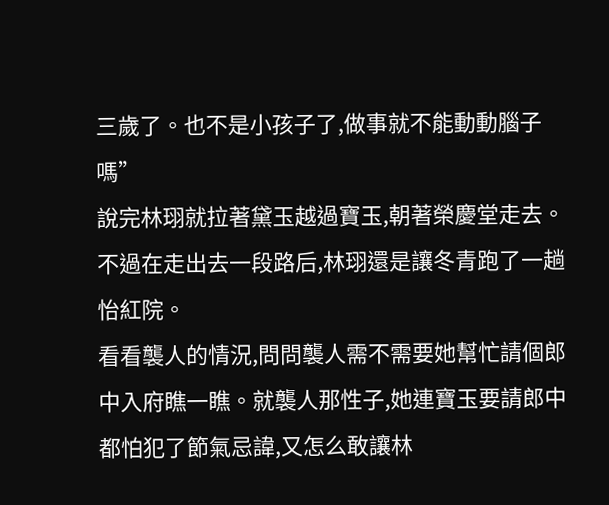三歲了。也不是小孩子了,做事就不能動動腦子嗎”
說完林珝就拉著黛玉越過寶玉,朝著榮慶堂走去。不過在走出去一段路后,林珝還是讓冬青跑了一趟怡紅院。
看看襲人的情況,問問襲人需不需要她幫忙請個郎中入府瞧一瞧。就襲人那性子,她連寶玉要請郎中都怕犯了節氣忌諱,又怎么敢讓林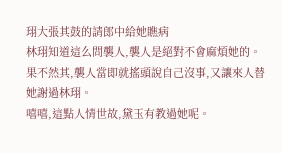珝大張其鼓的請郎中給她瞧病
林珝知道這么問襲人,襲人是絕對不會麻煩她的。果不然其,襲人當即就搖頭說自己沒事,又讓來人替她謝過林珝。
嘻嘻,這點人情世故,黛玉有教過她呢。